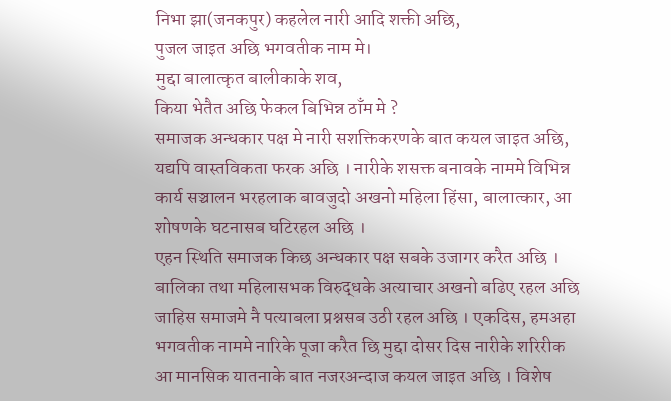निभा झा(जनकपुर) कहलेल नारी आदि शक्ती अछि,
पुजल जाइत अछि भगवतीक नाम मे।
मुद्दा बालात्कृत बालीकाके शव,
किया भेतैत अछि फेकल बिभिन्न ठाँम मे ?
समाजक अन्धकार पक्ष मे नारी सशक्तिकरणके बात कयल जाइत अछि, यद्यपि वास्तविकता फरक अछि । नारीके शसक्त बनावके नाममे विभिन्न कार्य सञ्चालन भरहलाक बावजुदो अखनो महिला हिंसा, बालात्कार, आ शोषणके घटनासब घटिरहल अछि ।
एहन स्थिति समाजक किछ अन्धकार पक्ष सबके उजागर करैत अछि । बालिका तथा महिलासभक विरुद्धके अत्याचार अखनो बढिए रहल अछि जाहिस समाजमे नै पत्याबला प्रश्नसब उठी रहल अछि । एकदिस, हमअहा भगवतीक नाममे नारिके पूजा करैत छि मुद्दा दोसर दिस नारीके शरिरीक आ मानसिक यातनाके बात नजरअन्दाज कयल जाइत अछि । विशेष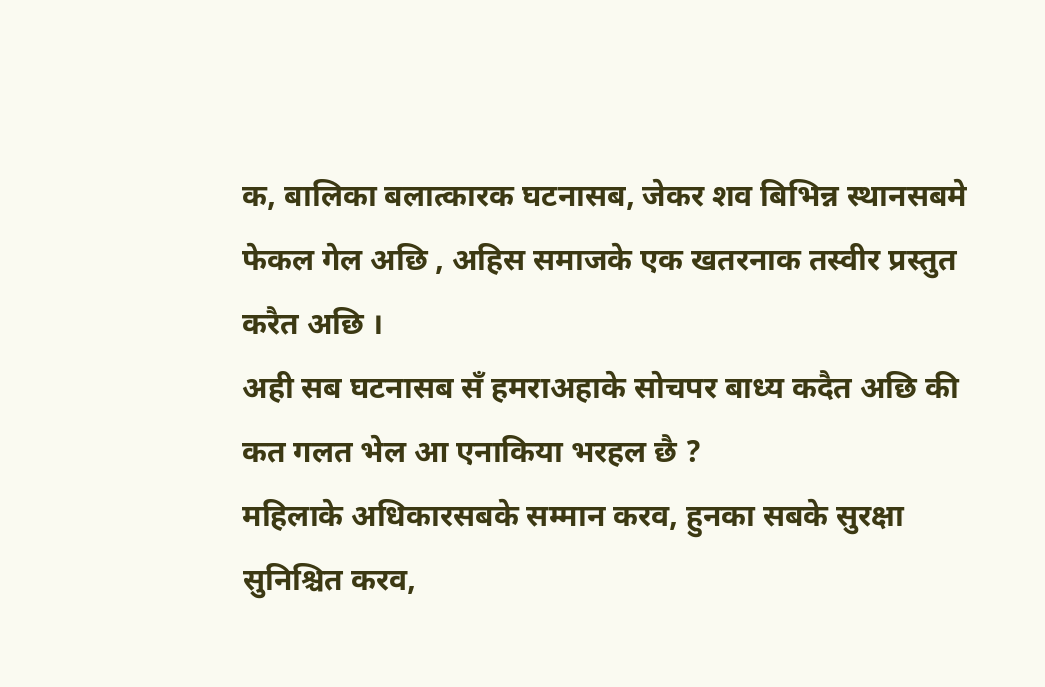क, बालिका बलात्कारक घटनासब, जेकर शव बिभिन्न स्थानसबमे फेकल गेल अछि , अहिस समाजके एक खतरनाक तस्वीर प्रस्तुत करैत अछि ।
अही सब घटनासब सँ हमराअहाके सोचपर बाध्य कदैत अछि की कत गलत भेल आ एनाकिया भरहल छै ?
महिलाके अधिकारसबके सम्मान करव, हुनका सबके सुरक्षा सुनिश्चित करव,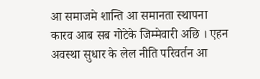आ समाजमे शान्ति आ समानता स्थापना कारव आब सब गोटेके जिम्मेवारी अछि । एहन अवस्था सुधार के लेल नीति परिवर्तन आ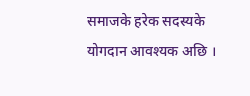समाजके हरेक सदस्यके योगदान आवश्यक अछि ।